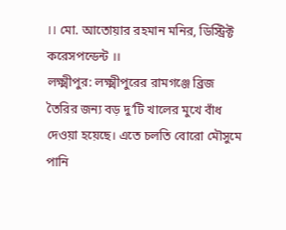।। মো. আতোয়ার রহমান মনির, ডিস্ট্রিক্ট করেসপন্ডেন্ট ।।
লক্ষ্মীপুর: লক্ষ্মীপুরের রামগঞ্জে ব্রিজ তৈরির জন্য বড় দু’টি খালের মুখে বাঁধ দেওয়া হয়েছে। এতে চলতি বোরো মৌসুমে পানি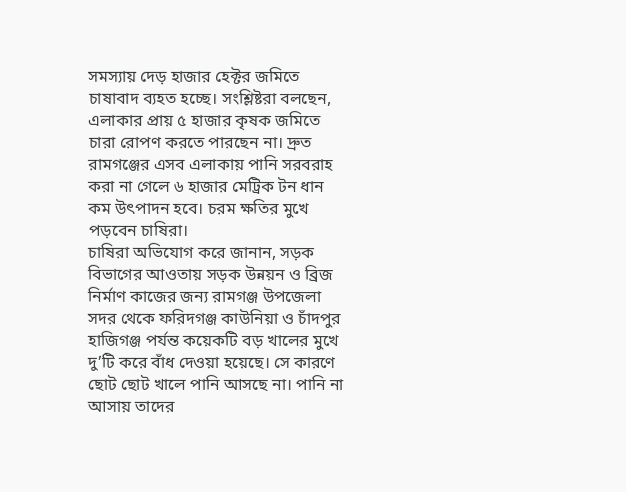সমস্যায় দেড় হাজার হেক্টর জমিতে চাষাবাদ ব্যহত হচ্ছে। সংশ্লিষ্টরা বলছেন, এলাকার প্রায় ৫ হাজার কৃষক জমিতে চারা রোপণ করতে পারছেন না। দ্রুত রামগঞ্জের এসব এলাকায় পানি সরবরাহ করা না গেলে ৬ হাজার মেট্রিক টন ধান কম উৎপাদন হবে। চরম ক্ষতির মুখে পড়বেন চাষিরা।
চাষিরা অভিযোগ করে জানান, সড়ক বিভাগের আওতায় সড়ক উন্নয়ন ও ব্রিজ নির্মাণ কাজের জন্য রামগঞ্জ উপজেলা সদর থেকে ফরিদগঞ্জ কাউনিয়া ও চাঁদপুর হাজিগঞ্জ পর্যন্ত কয়েকটি বড় খালের মুখে দু’টি করে বাঁধ দেওয়া হয়েছে। সে কারণে ছোট ছোট খালে পানি আসছে না। পানি না আসায় তাদের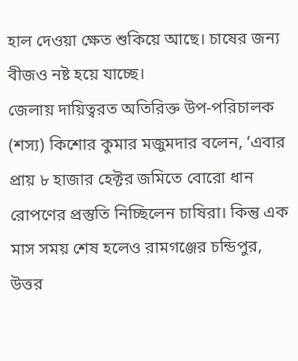হাল দেওয়া ক্ষেত শুকিয়ে আছে। চাষের জন্য বীজও নষ্ট হয়ে যাচ্ছে।
জেলায় দায়িত্বরত অতিরিক্ত উপ-পরিচালক (শস্য) কিশোর কুমার মজুমদার বলেন, ‘এবার প্রায় ৮ হাজার হেক্টর জমিতে বোরো ধান রোপণের প্রস্তুতি নিচ্ছিলেন চাষিরা। কিন্তু এক মাস সময় শেষ হলেও রামগঞ্জের চন্ডিপুর, উত্তর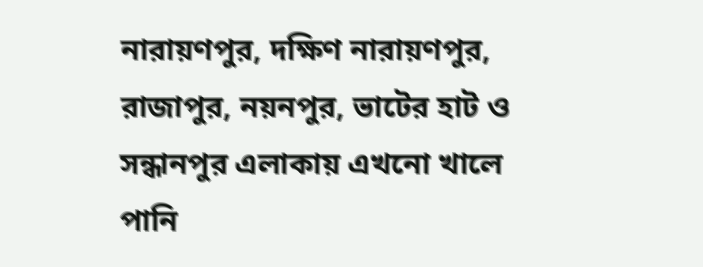নারায়ণপুর, দক্ষিণ নারায়ণপুর, রাজাপুর, নয়নপুর, ভাটের হাট ও সন্ধানপুর এলাকায় এখনো খালে পানি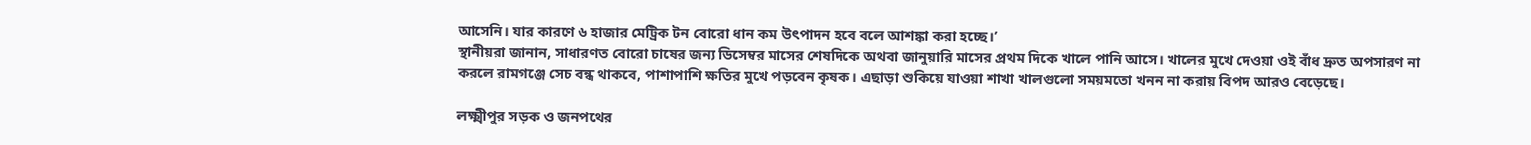আসেনি। যার কারণে ৬ হাজার মেট্রিক টন বোরো ধান কম উৎপাদন হবে বলে আশঙ্কা করা হচ্ছে।’
স্থানীয়রা জানান, সাধারণত বোরো চাষের জন্য ডিসেম্বর মাসের শেষদিকে অথবা জানুয়ারি মাসের প্রথম দিকে খালে পানি আসে। খালের মুখে দেওয়া ওই বাঁধ দ্রুত অপসারণ না করলে রামগঞ্জে সেচ বন্ধ থাকবে, পাশাপাশি ক্ষতির মুখে পড়বেন কৃষক। এছাড়া শুকিয়ে যাওয়া শাখা খালগুলো সময়মতো খনন না করায় বিপদ আরও বেড়েছে।

লক্ষ্মীপুর সড়ক ও জনপথের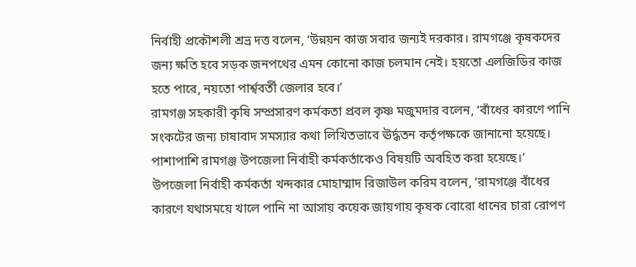নির্বাহী প্রকৌশলী শ্রভ্র দত্ত বলেন, ‘উন্নয়ন কাজ সবার জন্যই দরকার। রামগঞ্জে কৃষকদের জন্য ক্ষতি হবে সড়ক জনপথের এমন কোনো কাজ চলমান নেই। হয়তো এলজিডির কাজ হতে পারে, নয়তো পার্শ্ববর্তী জেলার হবে।’
রামগঞ্জ সহকারী কৃষি সম্প্রসারণ কর্মকতা প্রবল কৃষ্ণ মজুমদার বলেন, ‘বাঁধের কারণে পানি সংকটের জন্য চাষাবাদ সমস্যার কথা লিখিতভাবে ঊর্দ্ধতন কর্তৃপক্ষকে জানানো হয়েছে। পাশাপাশি রামগঞ্জ উপজেলা নির্বাহী কর্মকর্তাকেও বিষয়টি অবহিত করা হয়েছে।’
উপজেলা নির্বাহী কর্মকর্তা খন্দকার মোহাম্মাদ রিজাউল করিম বলেন, ‘রামগঞ্জে বাঁধের কারণে যথাসময়ে খালে পানি না আসায় কয়েক জায়গায় কৃষক বোরো ধানের চারা রোপণ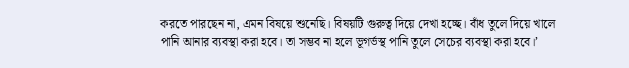করতে পারছেন না, এমন বিষয়ে শুনেছি। বিষয়টি গুরুত্ব দিয়ে দেখা হচ্ছে। বাঁধ তুলে দিয়ে খালে পানি আনার ব্যবস্থা করা হবে। তা সম্ভব না হলে ভূগর্ভস্থ পানি তুলে সেচের ব্যবস্থা করা হবে।’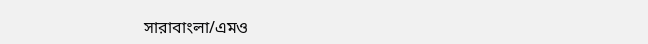সারাবাংলা/এমও